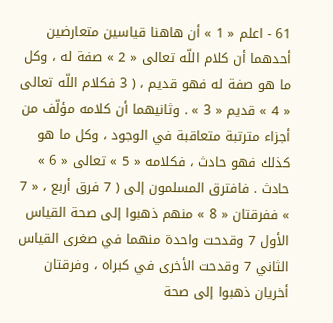61 - اعلم « 1 » أن هاهنا قياسين متعارضين أحدهما أن كلام اللّه تعالى « 2 » صفة له ، وكل ما هو صفة له فهو قديم ، ( 3 فكلام اللّه تعالى « 4 » قديم « 3 » . وثانيهما أن كلامه مؤلّف من أجزاء مترتبة متعاقبة في الوجود ، وكل ما هو كذلك فهو حادث ، فكلامه « 5 » تعالى « 6 » حادث . فافترق المسلمون إلى ( 7 فرق أربع ، « 7 » ففرقتان « 8 » منهم ذهبوا إلى صحة القياس الأول 7 وقدحت واحدة منهما في صغرى القياس الثاني 7 وقدحت الأخرى في كبراه ، وفرقتان أخريان ذهبوا إلى صحة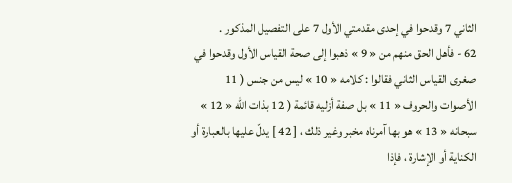الثاني 7 وقدحوا في إحدى مقدمتي الأول 7 على التفصيل المذكور .
62 - فأهل الحق منهم من « 9 » ذهبوا إلى صحة القياس الأول وقدحوا في صغرى القياس الثاني فقالوا : كلامه « 10 » ليس من جنس ( 11 الأصوات والحروف « 11 » بل صفة أزليه قائمة ( 12 بذات اللّه « 12 » سبحانه « 13 » هو بها آمرناه مخبر وغير ذلك ، [ 42 ] يدلّ عليها بالعبارة أو الكناية أو الإشارة ، فإذا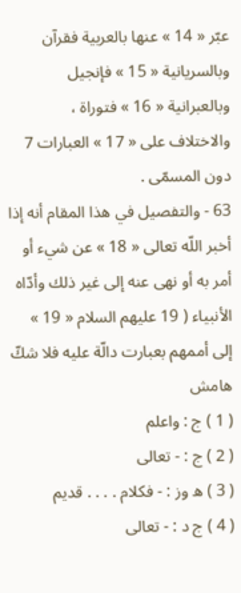عبّر « 14 » عنها بالعربية فقرآن وبالسريانية « 15 » فإنجيل وبالعبرانية « 16 » فتوراة ، والاختلاف على « 17 » العبارات 7 دون المسمّى .
63 - والتفصيل في هذا المقام أنه إذا أخبر اللّه تعالى « 18 » عن شيء أو أمر به أو نهى عنه إلى غير ذلك وأدّاه الأنبياء ( 19 عليهم السلام « 19 » إلى أممهم بعبارت دالّة عليه فلا شكّ
هامش
( 1 ) ج : واعلم
( 2 ) ج : - تعالى
( 3 ) ه وز : - فكلام . . . . قديم
( 4 ) ج د : - تعالى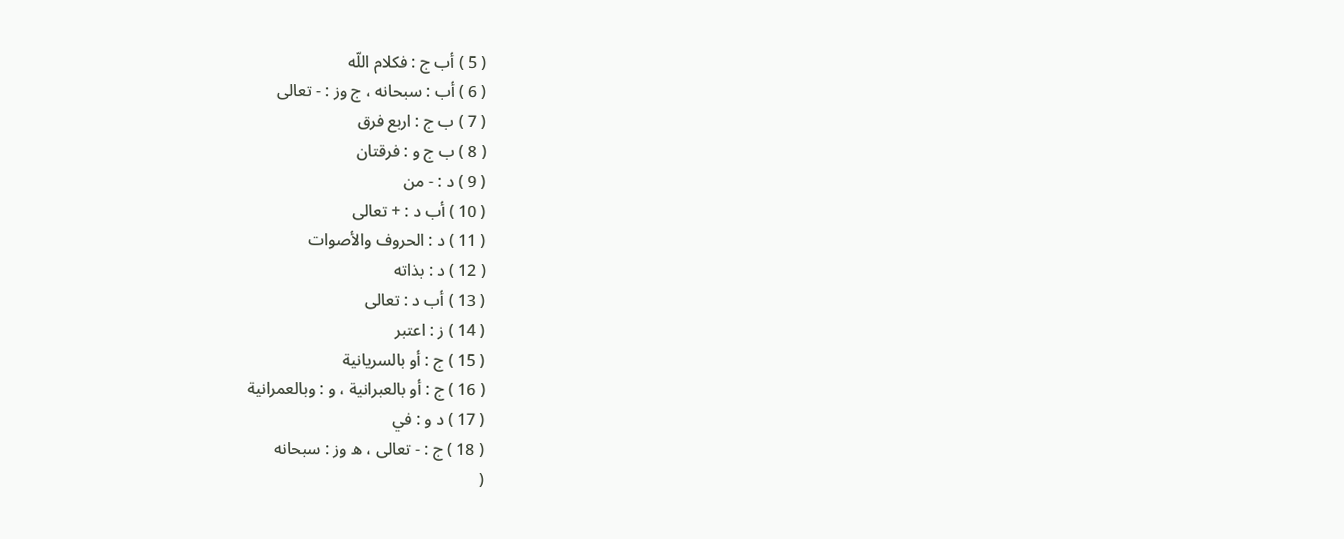( 5 ) أب ج : فكلام اللّه
( 6 ) أب : سبحانه ، ج وز : - تعالى
( 7 ) ب ج : اربع فرق
( 8 ) ب ج و : فرقتان
( 9 ) د : - من
( 10 ) أب د : + تعالى
( 11 ) د : الحروف والأصوات
( 12 ) د : بذاته
( 13 ) أب د : تعالى
( 14 ) ز : اعتبر
( 15 ) ج : أو بالسريانية
( 16 ) ج : أو بالعبرانية ، و : وبالعمرانية
( 17 ) د و : في
( 18 ) ج : - تعالى ، ه وز : سبحانه
(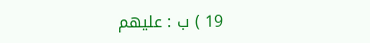19 ) ب : عليهم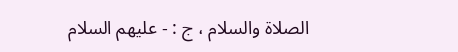الصلاة والسلام ، ج : - عليهم السلام